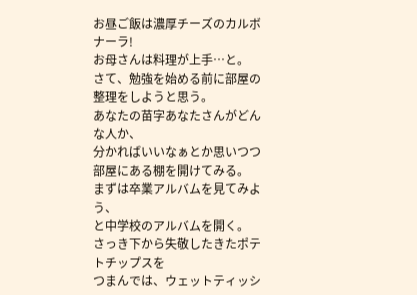お昼ご飯は濃厚チーズのカルボナーラ!
お母さんは料理が上手…と。
さて、勉強を始める前に部屋の整理をしようと思う。
あなたの苗字あなたさんがどんな人か、
分かればいいなぁとか思いつつ
部屋にある棚を開けてみる。
まずは卒業アルバムを見てみよう、
と中学校のアルバムを開く。
さっき下から失敬したきたポテトチップスを
つまんでは、ウェットティッシ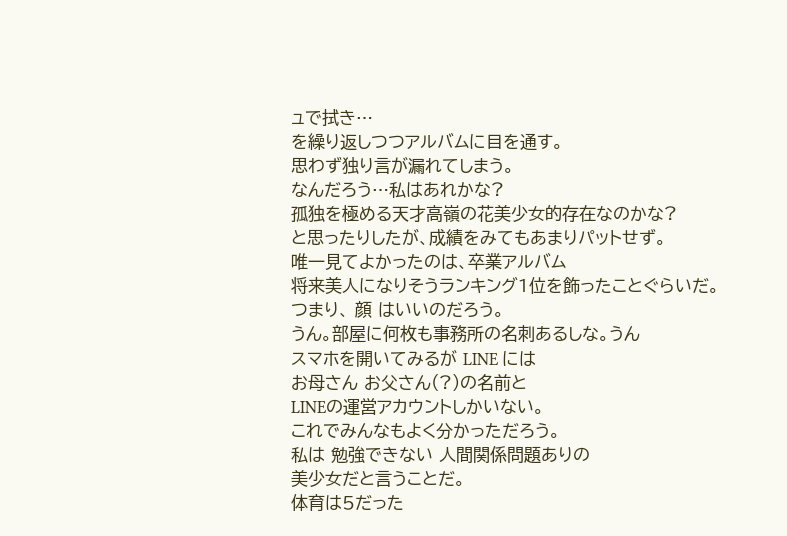ュで拭き…
を繰り返しつつアルバムに目を通す。
思わず独り言が漏れてしまう。
なんだろう…私はあれかな?
孤独を極める天才高嶺の花美少女的存在なのかな?
と思ったりしたが、成績をみてもあまりパットせず。
唯一見てよかったのは、卒業アルバム
将来美人になりそうランキング1位を飾ったことぐらいだ。
つまり、 顔 はいいのだろう。
うん。部屋に何枚も事務所の名刺あるしな。うん
スマホを開いてみるが LINE には
お母さん お父さん(?)の名前と
LINEの運営アカウントしかいない。
これでみんなもよく分かっただろう。
私は 勉強できない 人間関係問題ありの
美少女だと言うことだ。
体育は5だった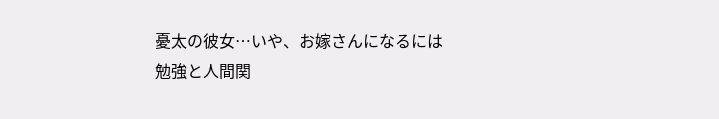憂太の彼女…いや、お嫁さんになるには
勉強と人間関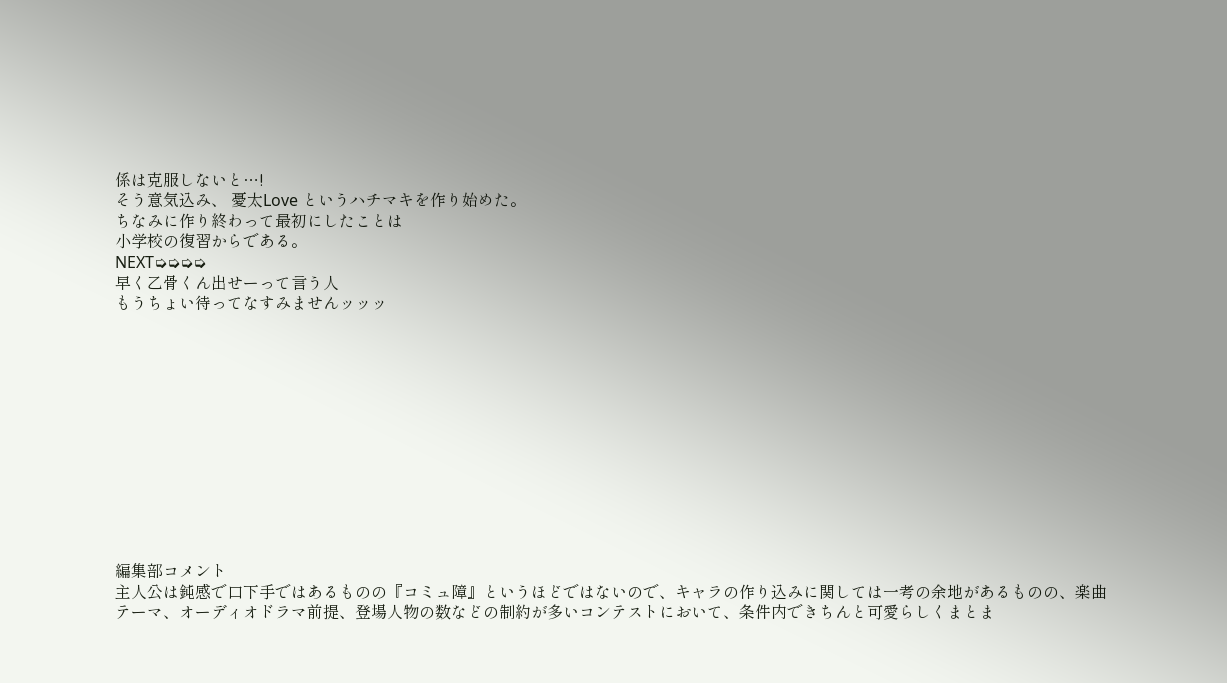係は克服しないと…!
そう意気込み、 憂太Love というハチマキを作り始めた。
ちなみに作り終わって最初にしたことは
小学校の復習からである。
NEXT➭➭➭➭
早く乙骨くん出せーって言う人
もうちょい待ってなすみませんッッッ












編集部コメント
主人公は鈍感で口下手ではあるものの『コミュ障』というほどではないので、キャラの作り込みに関しては一考の余地があるものの、楽曲テーマ、オーディオドラマ前提、登場人物の数などの制約が多いコンテストにおいて、条件内できちんと可愛らしくまとま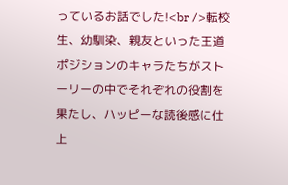っているお話でした!<br />転校生、幼馴染、親友といった王道ポジションのキャラたちがストーリーの中でそれぞれの役割を果たし、ハッピーな読後感に仕上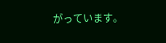がっています。